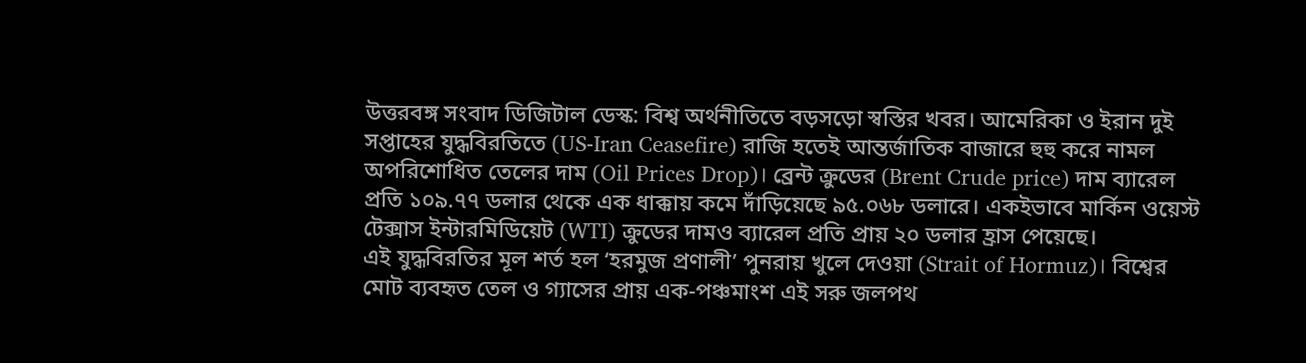উত্তরবঙ্গ সংবাদ ডিজিটাল ডেস্ক: বিশ্ব অর্থনীতিতে বড়সড়ো স্বস্তির খবর। আমেরিকা ও ইরান দুই সপ্তাহের যুদ্ধবিরতিতে (US-Iran Ceasefire) রাজি হতেই আন্তর্জাতিক বাজারে হুহু করে নামল অপরিশোধিত তেলের দাম (Oil Prices Drop)। ব্রেন্ট ক্রুডের (Brent Crude price) দাম ব্যারেল প্রতি ১০৯.৭৭ ডলার থেকে এক ধাক্কায় কমে দাঁড়িয়েছে ৯৫.০৬৮ ডলারে। একইভাবে মার্কিন ওয়েস্ট টেক্সাস ইন্টারমিডিয়েট (WTI) ক্রুডের দামও ব্যারেল প্রতি প্রায় ২০ ডলার হ্রাস পেয়েছে।
এই যুদ্ধবিরতির মূল শর্ত হল ‘হরমুজ প্রণালী’ পুনরায় খুলে দেওয়া (Strait of Hormuz)। বিশ্বের মোট ব্যবহৃত তেল ও গ্যাসের প্রায় এক-পঞ্চমাংশ এই সরু জলপথ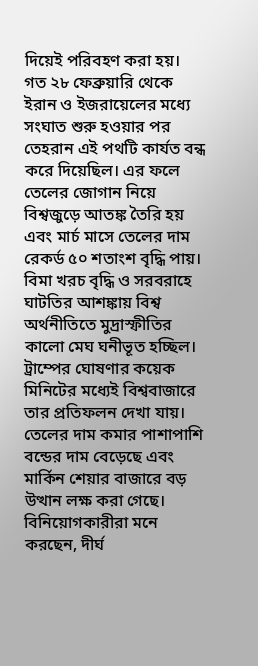দিয়েই পরিবহণ করা হয়। গত ২৮ ফেব্রুয়ারি থেকে ইরান ও ইজরায়েলের মধ্যে সংঘাত শুরু হওয়ার পর তেহরান এই পথটি কার্যত বন্ধ করে দিয়েছিল। এর ফলে তেলের জোগান নিয়ে বিশ্বজুড়ে আতঙ্ক তৈরি হয় এবং মার্চ মাসে তেলের দাম রেকর্ড ৫০ শতাংশ বৃদ্ধি পায়। বিমা খরচ বৃদ্ধি ও সরবরাহে ঘাটতির আশঙ্কায় বিশ্ব অর্থনীতিতে মুদ্রাস্ফীতির কালো মেঘ ঘনীভূত হচ্ছিল।
ট্রাম্পের ঘোষণার কয়েক মিনিটের মধ্যেই বিশ্ববাজারে তার প্রতিফলন দেখা যায়। তেলের দাম কমার পাশাপাশি বন্ডের দাম বেড়েছে এবং মার্কিন শেয়ার বাজারে বড় উত্থান লক্ষ করা গেছে। বিনিয়োগকারীরা মনে করছেন, দীর্ঘ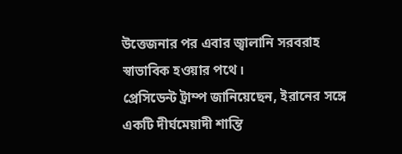উত্তেজনার পর এবার জ্বালানি সরবরাহ স্বাভাবিক হওয়ার পথে।
প্রেসিডেন্ট ট্রাম্প জানিয়েছেন, ইরানের সঙ্গে একটি দীর্ঘমেয়াদী শান্তি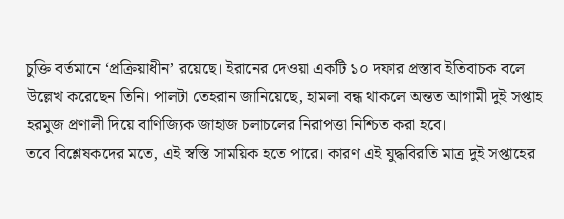চুক্তি বর্তমানে ‘প্রক্রিয়াধীন’ রয়েছে। ইরানের দেওয়া একটি ১০ দফার প্রস্তাব ইতিবাচক বলে উল্লেখ করেছেন তিনি। পালটা তেহরান জানিয়েছে, হামলা বন্ধ থাকলে অন্তত আগামী দুই সপ্তাহ হরমুজ প্রণালী দিয়ে বাণিজ্যিক জাহাজ চলাচলের নিরাপত্তা নিশ্চিত করা হবে।
তবে বিশ্লেষকদের মতে, এই স্বস্তি সাময়িক হতে পারে। কারণ এই যুদ্ধবিরতি মাত্র দুই সপ্তাহের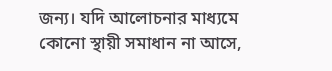জন্য। যদি আলোচনার মাধ্যমে কোনো স্থায়ী সমাধান না আসে,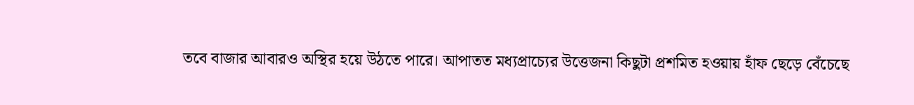তবে বাজার আবারও অস্থির হয়ে উঠতে পারে। আপাতত মধ্যপ্রাচ্যের উত্তেজনা কিছুটা প্রশমিত হওয়ায় হাঁফ ছেড়ে বেঁচেছে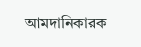আমদানিকারক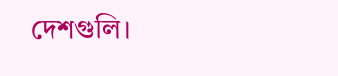দেশগুলি।